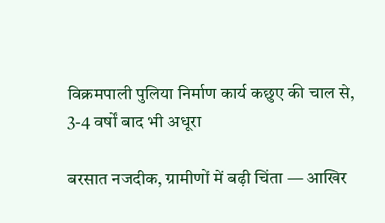विक्रमपाली पुलिया निर्माण कार्य कछुए की चाल से, 3-4 वर्षों बाद भी अधूरा

बरसात नजदीक, ग्रामीणों में बढ़ी चिंता — आखिर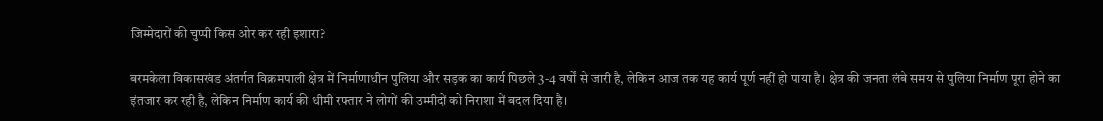जिम्मेदारों की चुप्पी किस ओर कर रही इशारा?

बरमकेला विकासखंड अंतर्गत विक्रमपाली क्षेत्र में निर्माणाधीन पुलिया और सड़क का कार्य पिछले 3-4 वर्षों से जारी है, लेकिन आज तक यह कार्य पूर्ण नहीं हो पाया है। क्षेत्र की जनता लंबे समय से पुलिया निर्माण पूरा होने का इंतजार कर रही है, लेकिन निर्माण कार्य की धीमी रफ्तार ने लोगों की उम्मीदों को निराशा में बदल दिया है।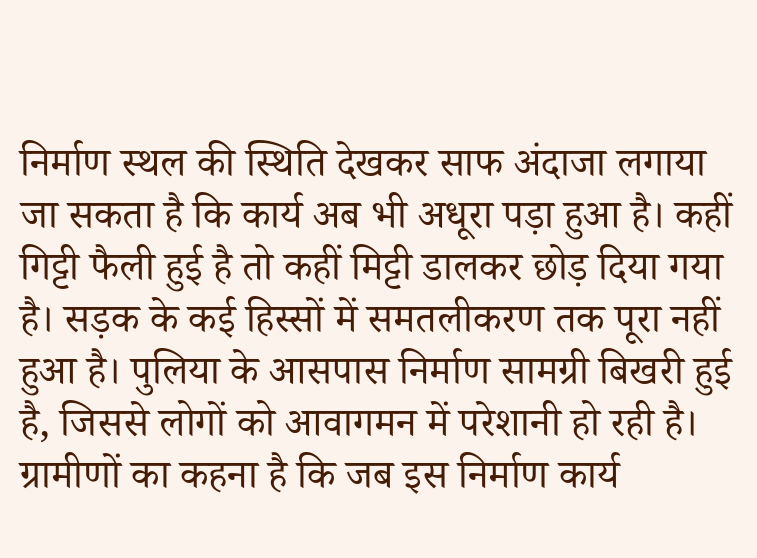निर्माण स्थल की स्थिति देखकर साफ अंदाजा लगाया जा सकता है कि कार्य अब भी अधूरा पड़ा हुआ है। कहीं गिट्टी फैली हुई है तो कहीं मिट्टी डालकर छोड़ दिया गया है। सड़क के कई हिस्सों में समतलीकरण तक पूरा नहीं हुआ है। पुलिया के आसपास निर्माण सामग्री बिखरी हुई है, जिससे लोगों को आवागमन में परेशानी हो रही है।
ग्रामीणों का कहना है कि जब इस निर्माण कार्य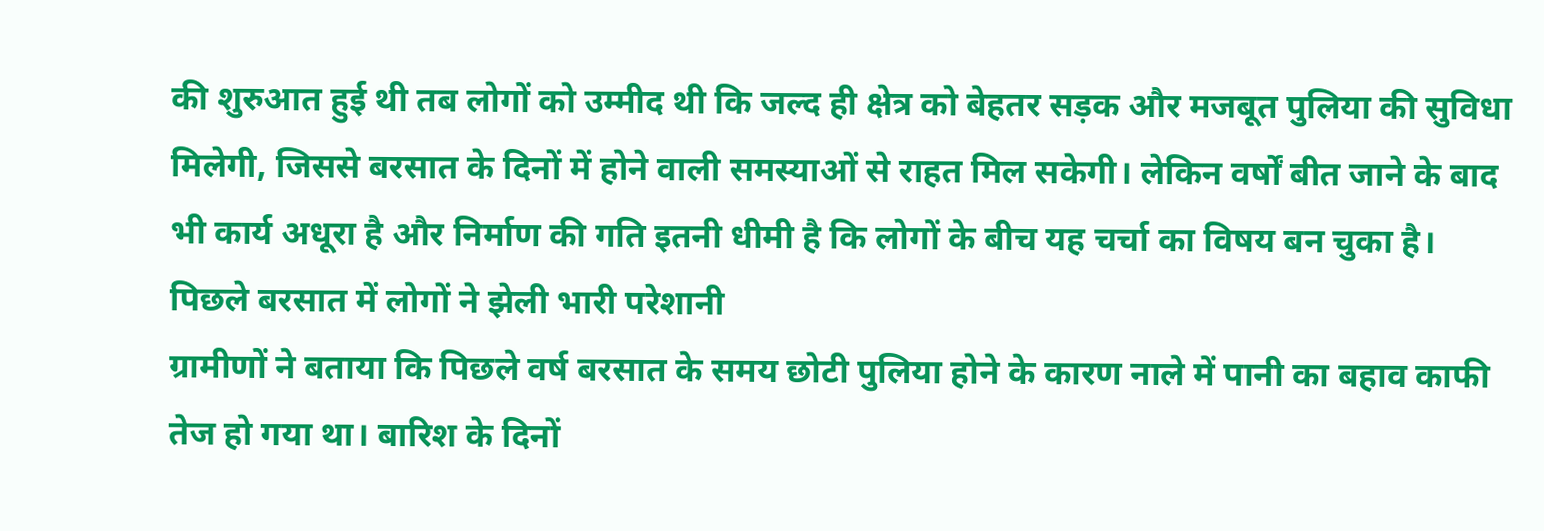की शुरुआत हुई थी तब लोगों को उम्मीद थी कि जल्द ही क्षेत्र को बेहतर सड़क और मजबूत पुलिया की सुविधा मिलेगी, जिससे बरसात के दिनों में होने वाली समस्याओं से राहत मिल सकेगी। लेकिन वर्षों बीत जाने के बाद भी कार्य अधूरा है और निर्माण की गति इतनी धीमी है कि लोगों के बीच यह चर्चा का विषय बन चुका है।
पिछले बरसात में लोगों ने झेली भारी परेशानी
ग्रामीणों ने बताया कि पिछले वर्ष बरसात के समय छोटी पुलिया होने के कारण नाले में पानी का बहाव काफी तेज हो गया था। बारिश के दिनों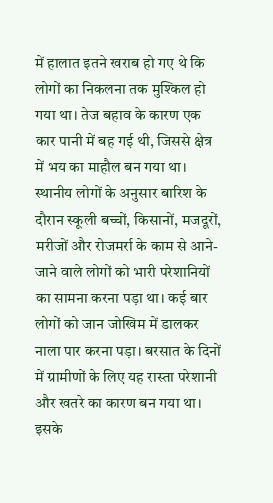में हालात इतने खराब हो गए थे कि लोगों का निकलना तक मुश्किल हो गया था। तेज बहाव के कारण एक कार पानी में बह गई थी, जिससे क्षेत्र में भय का माहौल बन गया था।
स्थानीय लोगों के अनुसार बारिश के दौरान स्कूली बच्चों, किसानों, मजदूरों, मरीजों और रोजमर्रा के काम से आने-जाने वाले लोगों को भारी परेशानियों का सामना करना पड़ा था। कई बार लोगों को जान जोखिम में डालकर नाला पार करना पड़ा। बरसात के दिनों में ग्रामीणों के लिए यह रास्ता परेशानी और खतरे का कारण बन गया था।
इसके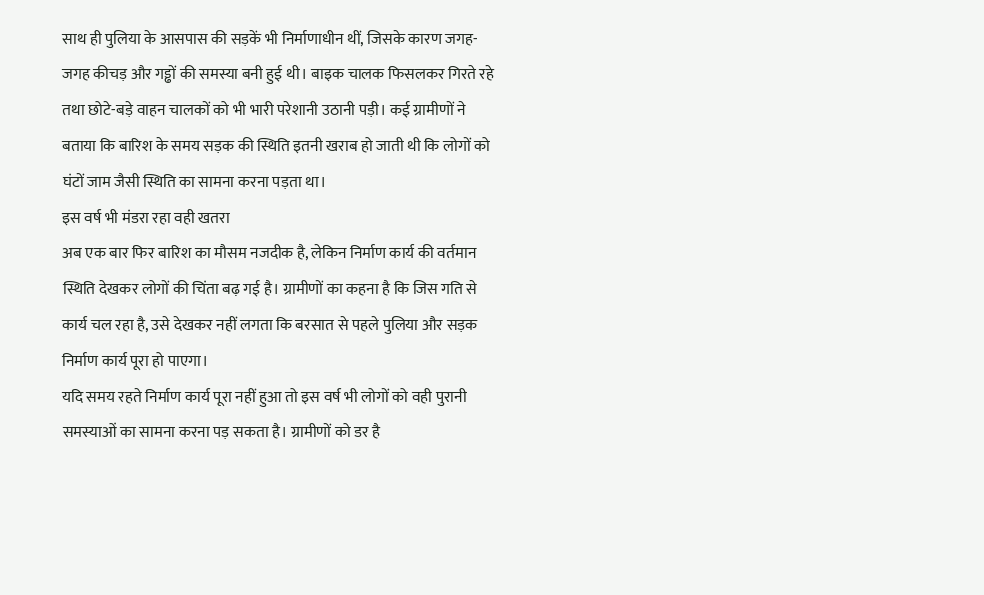साथ ही पुलिया के आसपास की सड़कें भी निर्माणाधीन थीं, जिसके कारण जगह-जगह कीचड़ और गड्ढों की समस्या बनी हुई थी। बाइक चालक फिसलकर गिरते रहे तथा छोटे-बड़े वाहन चालकों को भी भारी परेशानी उठानी पड़ी। कई ग्रामीणों ने बताया कि बारिश के समय सड़क की स्थिति इतनी खराब हो जाती थी कि लोगों को घंटों जाम जैसी स्थिति का सामना करना पड़ता था।
इस वर्ष भी मंडरा रहा वही खतरा
अब एक बार फिर बारिश का मौसम नजदीक है, लेकिन निर्माण कार्य की वर्तमान स्थिति देखकर लोगों की चिंता बढ़ गई है। ग्रामीणों का कहना है कि जिस गति से कार्य चल रहा है, उसे देखकर नहीं लगता कि बरसात से पहले पुलिया और सड़क निर्माण कार्य पूरा हो पाएगा।
यदि समय रहते निर्माण कार्य पूरा नहीं हुआ तो इस वर्ष भी लोगों को वही पुरानी समस्याओं का सामना करना पड़ सकता है। ग्रामीणों को डर है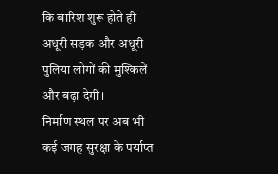कि बारिश शुरू होते ही अधूरी सड़क और अधूरी पुलिया लोगों की मुश्किलें और बढ़ा देगी।
निर्माण स्थल पर अब भी कई जगह सुरक्षा के पर्याप्त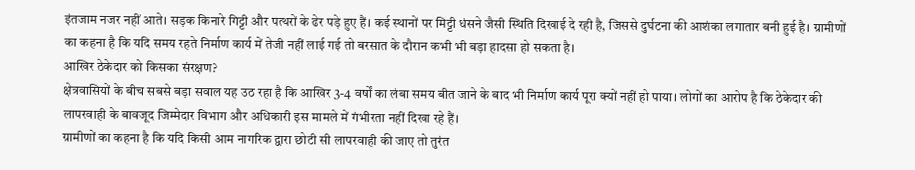इंतजाम नजर नहीं आते। सड़क किनारे गिट्टी और पत्थरों के ढेर पड़े हुए हैं। कई स्थानों पर मिट्टी धंसने जैसी स्थिति दिखाई दे रही है, जिससे दुर्घटना की आशंका लगातार बनी हुई है। ग्रामीणों का कहना है कि यदि समय रहते निर्माण कार्य में तेजी नहीं लाई गई तो बरसात के दौरान कभी भी बड़ा हादसा हो सकता है।
आखिर ठेकेदार को किसका संरक्षण?
क्षेत्रवासियों के बीच सबसे बड़ा सवाल यह उठ रहा है कि आखिर 3-4 वर्षों का लंबा समय बीत जाने के बाद भी निर्माण कार्य पूरा क्यों नहीं हो पाया। लोगों का आरोप है कि ठेकेदार की लापरवाही के बावजूद जिम्मेदार विभाग और अधिकारी इस मामले में गंभीरता नहीं दिखा रहे हैं।
ग्रामीणों का कहना है कि यदि किसी आम नागरिक द्वारा छोटी सी लापरवाही की जाए तो तुरंत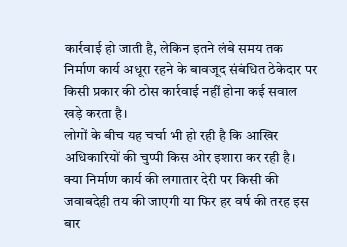कार्रवाई हो जाती है, लेकिन इतने लंबे समय तक निर्माण कार्य अधूरा रहने के बावजूद संबंधित ठेकेदार पर किसी प्रकार की ठोस कार्रवाई नहीं होना कई सवाल खड़े करता है।
लोगों के बीच यह चर्चा भी हो रही है कि आखिर अधिकारियों की चुप्पी किस ओर इशारा कर रही है। क्या निर्माण कार्य की लगातार देरी पर किसी की जवाबदेही तय की जाएगी या फिर हर वर्ष की तरह इस बार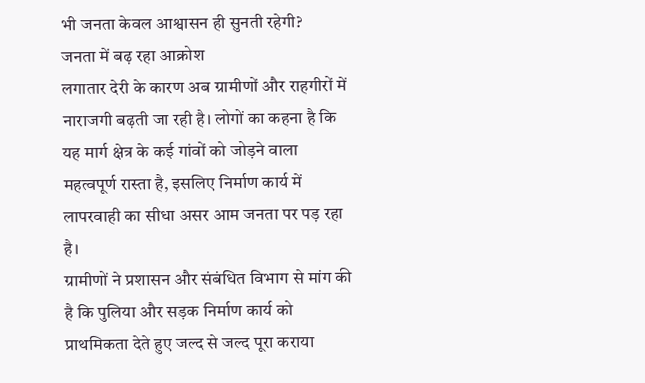भी जनता केवल आश्वासन ही सुनती रहेगी?
जनता में बढ़ रहा आक्रोश
लगातार देरी के कारण अब ग्रामीणों और राहगीरों में नाराजगी बढ़ती जा रही है। लोगों का कहना है कि यह मार्ग क्षेत्र के कई गांवों को जोड़ने वाला महत्वपूर्ण रास्ता है, इसलिए निर्माण कार्य में लापरवाही का सीधा असर आम जनता पर पड़ रहा है।
ग्रामीणों ने प्रशासन और संबंधित विभाग से मांग की है कि पुलिया और सड़क निर्माण कार्य को प्राथमिकता देते हुए जल्द से जल्द पूरा कराया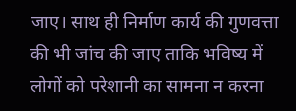जाए। साथ ही निर्माण कार्य की गुणवत्ता की भी जांच की जाए ताकि भविष्य में लोगों को परेशानी का सामना न करना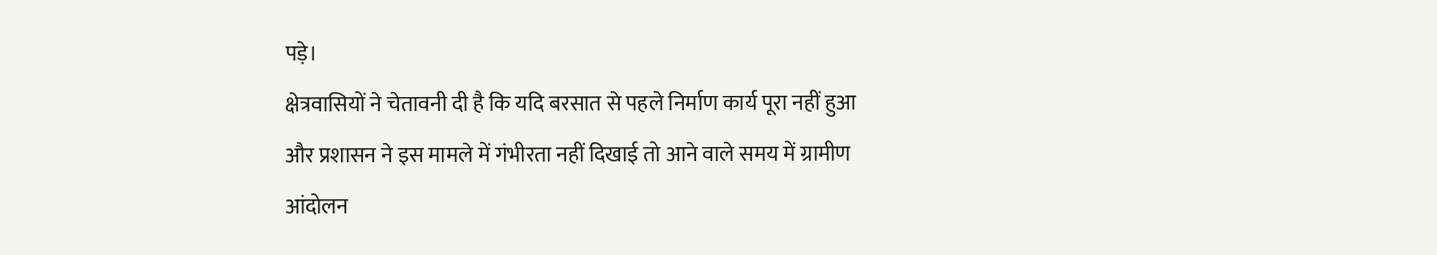पड़े।
क्षेत्रवासियों ने चेतावनी दी है कि यदि बरसात से पहले निर्माण कार्य पूरा नहीं हुआ और प्रशासन ने इस मामले में गंभीरता नहीं दिखाई तो आने वाले समय में ग्रामीण आंदोलन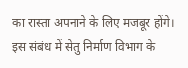का रास्ता अपनाने के लिए मजबूर होंगे।
इस संबंध में सेतु निर्माण विभाग के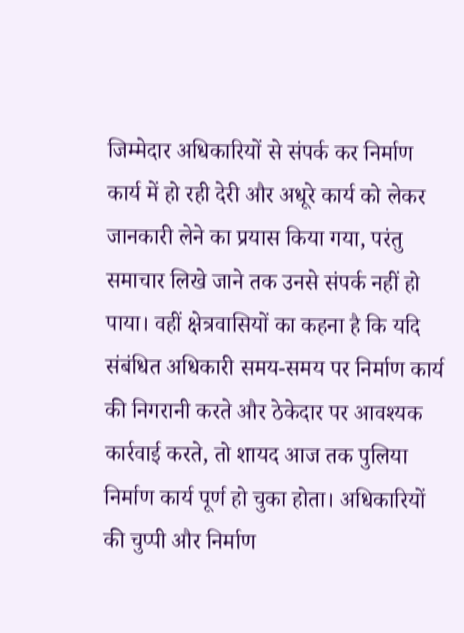जिम्मेदार अधिकारियों से संपर्क कर निर्माण कार्य में हो रही देरी और अधूरे कार्य को लेकर जानकारी लेने का प्रयास किया गया, परंतु समाचार लिखे जाने तक उनसे संपर्क नहीं हो पाया। वहीं क्षेत्रवासियों का कहना है कि यदि संबंधित अधिकारी समय-समय पर निर्माण कार्य की निगरानी करते और ठेकेदार पर आवश्यक कार्रवाई करते, तो शायद आज तक पुलिया निर्माण कार्य पूर्ण हो चुका होता। अधिकारियों की चुप्पी और निर्माण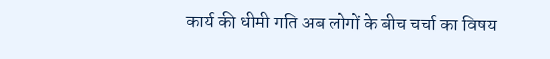कार्य की धीमी गति अब लोगों के बीच चर्चा का विषय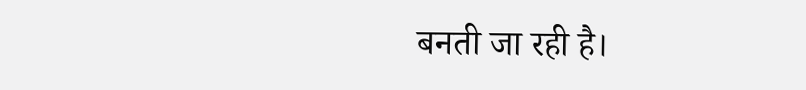बनती जा रही है।